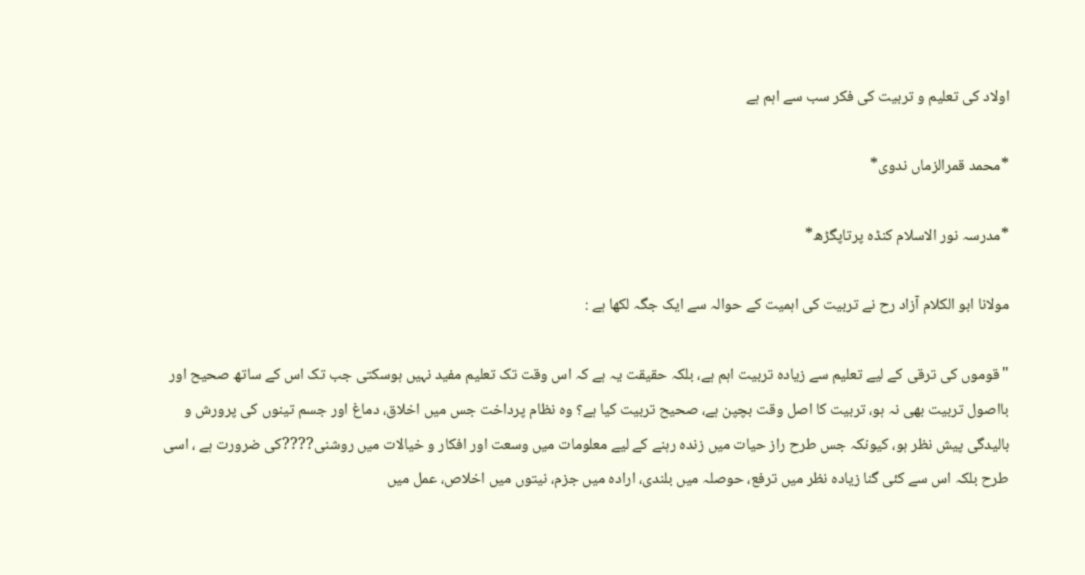اولاد کی تعلیم و تربیت کی فکر سب سے اہم ہے

*محمد قمرالزماں ندوی*

*مدرسہ نور الاسلام کنڈہ پرتاپگڑھ*

مولانا ابو الکلام آزاد رح نے تربیت کی اہمیت کے حوالہ سے ایک جگہ لکھا ہے :

"قوموں کی ترقی کے لیے تعلیم سے زیادہ تربیت اہم ہے، بلکہ حقیقت یہ ہے کہ اس وقت تک تعلیم مفید نہیں ہوسکتی جب تک اس کے ساتھ صحیح اور بااصول تربیت بھی نہ ہو، تربیت کا اصل وقت بچپن ہے، صحیح تربیت کیا ہے؟ وہ نظام پرداخت جس میں اخلاق، دماغ اور جسم تینوں کی پرورش و بالیدگی پیش نظر ہو، کیونکہ جس طرح راز حیات میں زندہ رہنے کے لیے معلومات میں وسعت اور افکار و خیالات میں روشنی????کی ضرورت ہے ، اسی طرح بلکہ اس سے کئی گنا زیادہ نظر میں ترفع، حوصلہ میں بلندی، ارادہ میں جزم، نیتوں میں اخلاص، عمل میں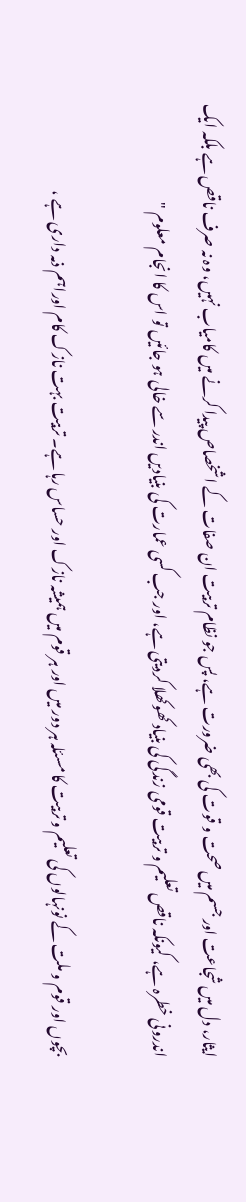ایثار، دل میں شجاعت اور جسم میں صحت و قوت کی بھی ضرورت ہے، پس جو نظام تربیت ان صفات کے اشخصاص پیدا کرنے میں کامیاب نہیں، وہ نہ صرف ناقص ہے بلکہ ایک اندرونی خطرہ ہے، کیونکہ ناقص تعلیم و تربیت قومی زندگی کی بنیاد کھوکھلا کردیتی ہے، اور جب کسی عمارت کی بنیادیں اندر سے خالی ہو جائیں تو اس کا انجام معلوم "

بچوں اور قوم و ملت کے نونہالوں کی تعلیم و تربیت کا مسئلہ ہر دور میں اور ہر قوم میں ہمیشہ نازک اور حساس رہا ہے۔ تربیت بہت نازک کام اوراہم ذمہ داری ہے ،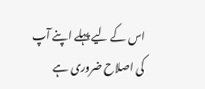اس کے لیے پہلے اپنے آپ کی اصلاح ضروری ہے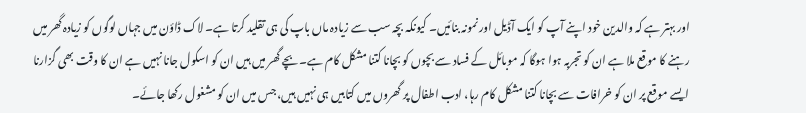اور بہتر ہے کہ والدین خود اپنے آپ کو ایک آڈیل اور نمونہ بنائیں۔ کیونکہ بچہ سب سے زیادہ ماں باپ کی ہی تقلید کرتا ہے۔ لاک ڈاؤن میں جہاں لوگوں کو زیادہ گھر میں رہنے کا موقع ملا ہے ان کو تجربہ ہوا ہوگا کہ موبائل کے فساد سے بچوں کو بچانا کتنا مشکل کام ہے۔ بچے گھر میں ہیں ان کو اسکول جانا نہیں ہے ان کا وقت بھی گزارنا ایسے موقع پر ان کو خرافات سے بچانا کتنا مشکل کام رہا، ادب اطفال پر گھروں میں کتابیں ہی نہیں ہیں، جس میں ان کو مشغول رکھا جائے۔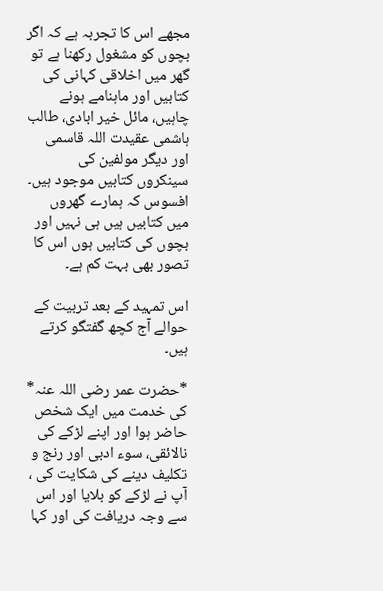مجھے اس کا تجربہ ہے کہ اگر بچوں کو مشغول رکھنا ہے تو گھر میں اخلاقی کہانی کی کتابیں اور ماہنامے ہونے چاہیں، مائل خیر ابادی، طالب ہاشمی عقیدت اللہ قاسمی اور دیگر مولفین کی سینکروں کتابیں موجود ہیں۔ افسوس کہ ہمارے گھروں میں کتابیں ہیں ہی نہیں اور بچوں کی کتابیں ہوں اس کا تصور بھی بہت کم ہے۔

اس تمہید کے بعد تربیت کے حوالے آج کچھ گفتگو کرتے ہیں۔

*حضرت عمر رضی اللہ عنہ* کی خدمت میں ایک شخص حاضر ہوا اور اپنے لڑکے کی نالائقی، سوء ادبی اور رنج و تکلیف دینے کی شکایت کی ، آپ نے لڑکے کو بلایا اور اس سے وجہ دریافت کی اور کہا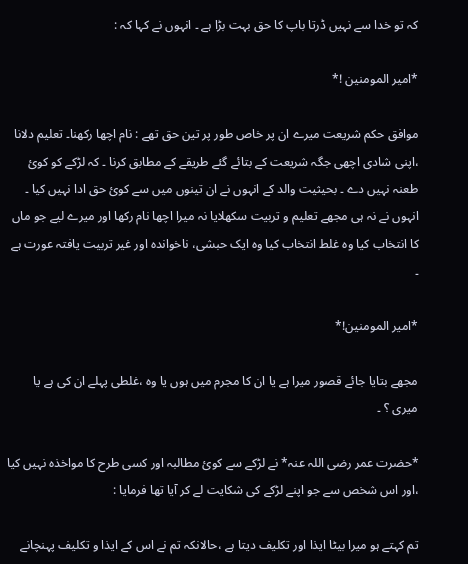کہ تو خدا سے نہیں ڈرتا باپ کا حق بہت بڑا ہے ۔ انہوں نے کہا کہ :

*امیر المومنین !*

موافق حکم شریعت میرے ان پر خاص طور پر تین حق تھے : نام اچھا رکھنا۔ تعلیم دلانا ،اپنی شادی اچھی جگہ شریعت کے بتائے گئے طریقے کے مطابق کرنا ۔ کہ لڑکے کو کوئ طعنہ نہیں دے ۔ بحیثیت والد کے انہوں نے ان تینوں میں سے کوئ حق ادا نہیں کیا ۔ انہوں نے نہ ہی مجھے تعلیم و تربیت سکھلایا نہ میرا اچھا نام رکھا اور میرے لیے جو ماں کا انتخاب کیا وہ غلط انتخاب کیا وہ ایک حبشی، ناخواندہ اور غیر تربیت یافتہ عورت ہے ۔

*امیر المومنین!*

مجھے بتایا جائے قصور میرا ہے یا ان کا مجرم میں ہوں یا وہ ،غلطی پہلے ان کی ہے یا میری ؟ ۔

*حضرت عمر رضی اللہ عنہ* نے لڑکے سے کوئ مطالبہ اور کسی طرح کا مواخذہ نہیں کیا ،اور اس شخص سے جو اپنے لڑکے کی شکایت لے کر آیا تھا فرمایا :

تم کہتے ہو میرا بیٹا ایذا اور تکلیف دیتا ہے ،حالانکہ تم نے اس کے ایذا و تکلیف پہنچانے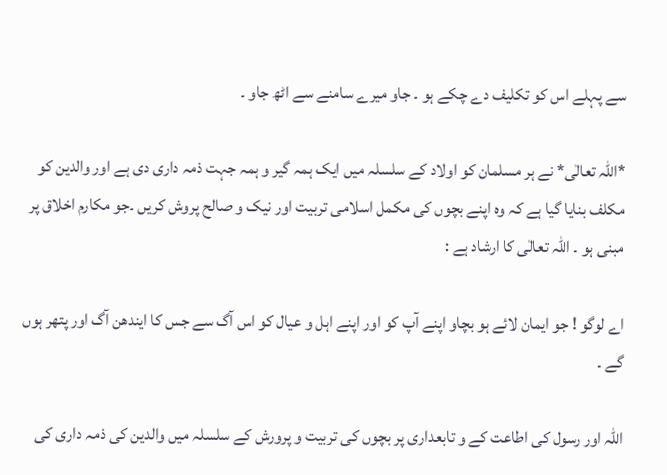سے پہلے اس کو تکلیف دے چکے ہو ۔ جاو میرے سامنے سے اٹھ جاو ۔

*اللہ تعالٰی* نے ہر مسلمان کو اولاد کے سلسلہ میں ایک ہمہ گیر و ہمہ جہت ذمہ داری دی ہے اور والدین کو مکلف بنایا گیا ہے کہ وہ اپنے بچوں کی مکمل اسلامی تربیت اور نیک و صالح پروش کریں ۔جو مکارم اخلاق پر مبنی ہو ۔ اللہ تعالٰی کا ارشاد ہے :

اے لوگو ! جو ایمان لائے ہو بچاو اپنے آپ کو اور اپنے اہل و عیال کو اس آگ سے جس کا ایندھن آگ اور پتھر ہوں گے ۔

اللہ اور رسول کی اطاعت کے و تابعداری پر بچوں کی تربیت و پرورش کے سلسلہ میں والدین کی ذمہ داری کی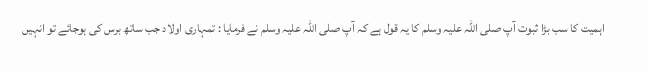اہمیت کا سب بڑا ثبوت آپ صلی اللہ علیہ وسلم کا یہ قول ہے کہ آپ صلی اللہ علیہ وسلم نے فرمایا : تمہاری اولاد جب ساتھ برس کی ہوجائے تو انہیں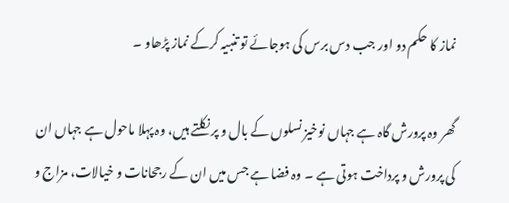نماز کا حکم دو اور جب دس برس کی ہوجائے تو تنبیہ کرکے نماز پڑھاو ۔

گھر وہ پرورش گاہ ہے جہاں نوخیز نسلوں کے بال و پر نکلتے ہیں، وہ پہلا ماحول ہے جہاں ان کی پرورش و پرداخت ہوتی ہے ۔ وہ فضا ہے جس میں ان کے رجحانات و خیالات، مزاج و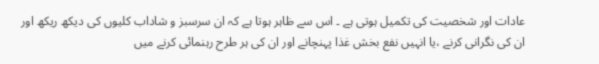عادات اور شخصیت کی تکمیل ہوتی ہے ۔ اس سے ظاہر ہوتا ہے کہ ان سرسبز و شاداب کلیوں کی دیکھ ریکھ اور ان کی نگرانی کرنے ،یا انہیں نفع بخش غذا پہنچانے اور ان کی ہر طرح رہنمائی کرنے میں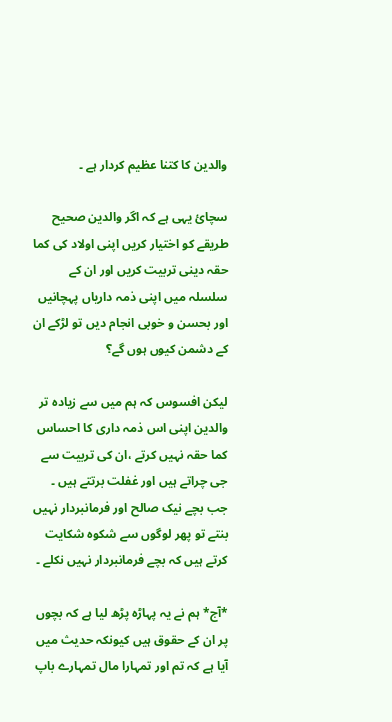والدین کا کتنا عظیم کردار ہے ۔

سچائ یہی ہے کہ اگر والدین صحیح طریقے کو اختیار کریں اپنی اولاد کی کما حقہ دینی تربیت کریں اور ان کے سلسلہ میں اپنی ذمہ داریاں پہچانیں اور بحسن و خوبی انجام دیں تو لڑکے ان کے دشمن کیوں ہوں گے؟

لیکن افسوس کہ ہم میں سے زیادہ تر والدین اپنی اس ذمہ داری کا احساس کما حقہ نہیں کرتے ،ان کی تربیت سے جی چراتے ہیں اور غفلت برتتے ہیں ۔ جب بچے نیک صالح اور فرمانبردار نہیں بنتے تو پھر لوگوں سے شکوہ شکایت کرتے ہیں کہ بچے فرمانبردار نہیں نکلے ۔

*آج* ہم نے یہ پہاڑہ پڑھ لیا ہے کہ بچوں پر ان کے حقوق ہیں کیونکہ حدیث میں آیا ہے کہ تم اور تمہارا مال تمہارے باپ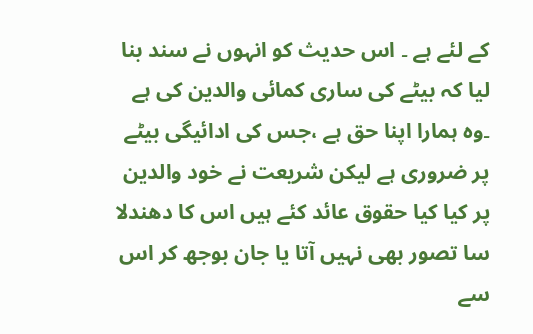کے لئے ہے ۔ اس حدیث کو انہوں نے سند بنا لیا کہ بیٹے کی ساری کمائی والدین کی ہے ۔وہ ہمارا اپنا حق ہے ،جس کی ادائیگی بیٹے پر ضروری ہے لیکن شریعت نے خود والدین پر کیا کیا حقوق عائد کئے ہیں اس کا دھندلا سا تصور بھی نہیں آتا یا جان بوجھ کر اس سے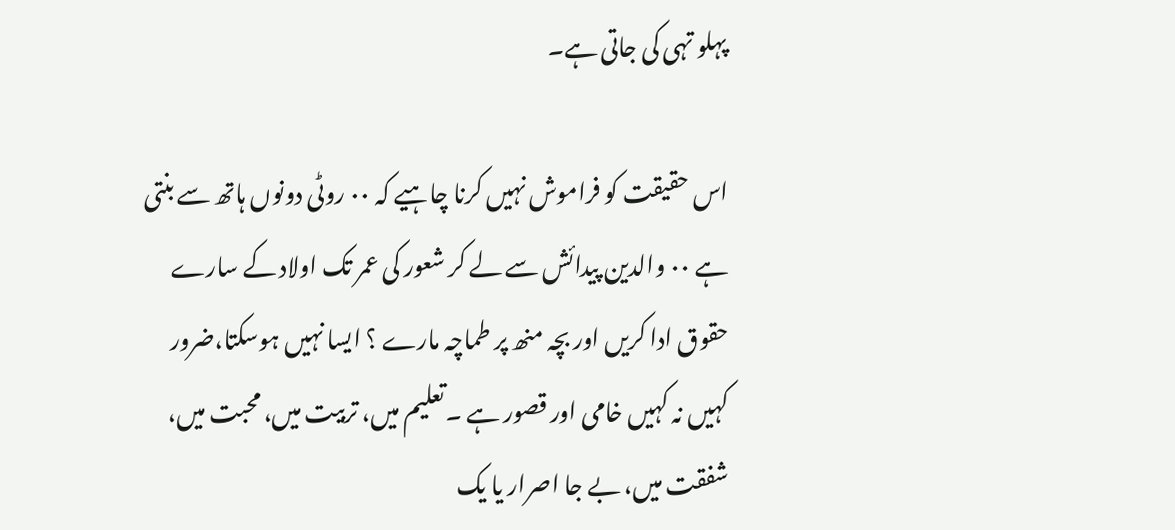پہلو تہی کی جاتی ہے۔

اس حقیقت کو فراموش نہیں کرنا چاہیے کہ ۰۰ روٹی دونوں ہاتھ سے بنتی ہے ۰۰ والدین پیدائش سے لے کر شعور کی عمر تک اولاد کے سارے حقوق ادا کریں اور بچہ منھ پر طماچہ مارے ؟ ایسا نہیں ہوسکتا،ضرور کہیں نہ کہیں خامی اور قصور ہے ۔تعلیم میں، تربیت میں، محبت میں، شفقت میں، بے جا اصرار یا یک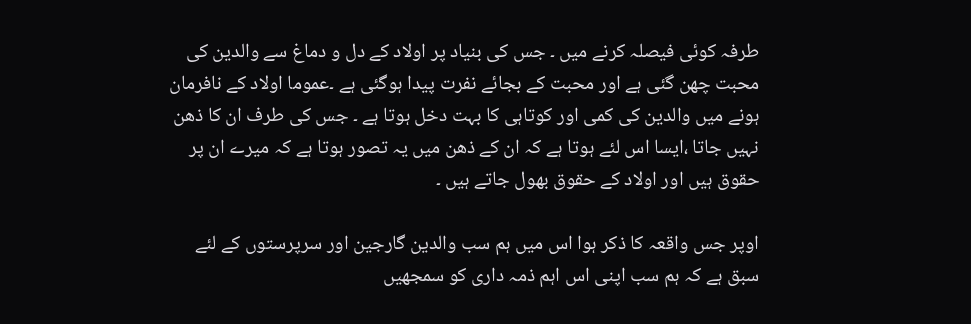طرفہ کوئی فیصلہ کرنے میں ۔ جس کی بنیاد پر اولاد کے دل و دماغ سے والدین کی محبت چھن گئی ہے اور محبت کے بجائے نفرت پیدا ہوگئی ہے ۔عموما اولاد کے نافرمان ہونے میں والدین کی کمی اور کوتاہی کا بہت دخل ہوتا ہے ۔ جس کی طرف ان کا ذھن نہیں جاتا ،ایسا اس لئے ہوتا ہے کہ ان کے ذھن میں یہ تصور ہوتا ہے کہ میرے ان پر حقوق ہیں اور اولاد کے حقوق بھول جاتے ہیں ۔

اوپر جس واقعہ کا ذکر ہوا اس میں ہم سب والدین گارجین اور سرپرستوں کے لئے سبق ہے کہ ہم سب اپنی اس اہم ذمہ داری کو سمجھیں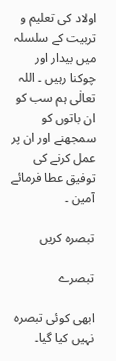اولاد کی تعلیم و تربیت کے سلسلہ میں بیدار اور چوکنا رہیں ۔ اللہ تعالٰی ہم سب کو ان باتوں کو سمجھنے اور ان پر عمل کرنے کی توفیق عطا فرمائے آمین ۔

تبصرہ کریں

تبصرے

ابھی کوئی تبصرہ نہیں کیا گیا۔